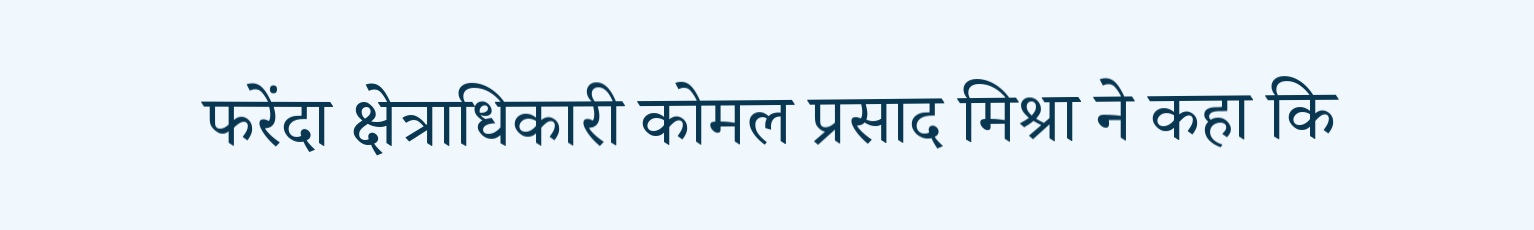फरेंदा क्षेत्राधिकारी कोमल प्रसाद मिश्रा ने कहा कि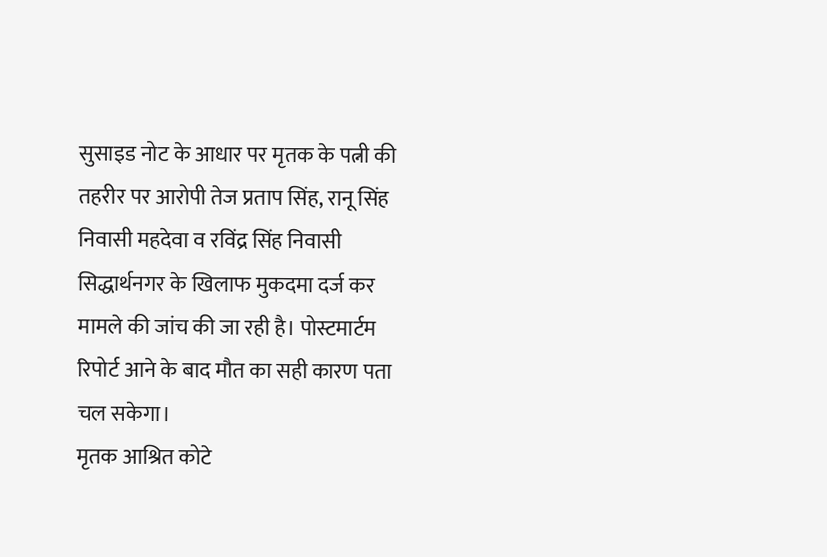सुसाइड नोट के आधार पर मृतक के पत्नी की तहरीर पर आरोपी तेज प्रताप सिंह, रानू सिंह निवासी महदेवा व रविंद्र सिंह निवासी सिद्धार्थनगर के खिलाफ मुकदमा दर्ज कर मामले की जांच की जा रही है। पोस्टमार्टम रिपोर्ट आने के बाद मौत का सही कारण पता चल सकेगा।
मृतक आश्रित कोटे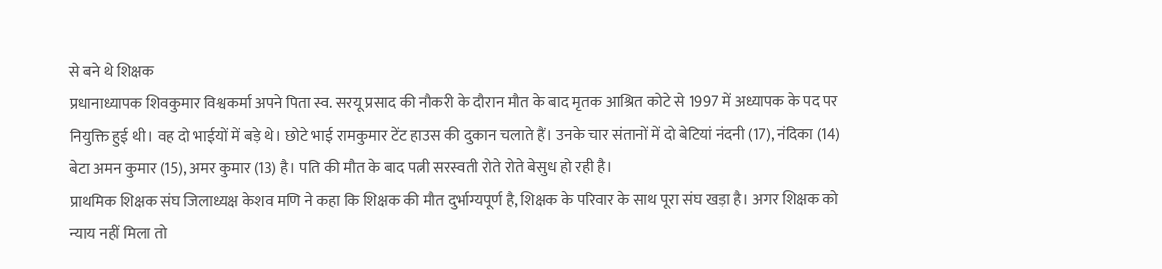से बने थे शिक्षक
प्रधानाध्यापक शिवकुमार विश्वकर्मा अपने पिता स्व. सरयू प्रसाद की नौकरी के दौरान मौत के बाद मृतक आश्रित कोटे से 1997 में अध्यापक के पद पर नियुक्ति हुई थी। वह दो भाईयों में बड़े थे। छोटे भाई रामकुमार टेंट हाउस की दुकान चलाते हैं। उनके चार संतानों में दो बेटियां नंदनी (17), नंदिका (14) बेटा अमन कुमार (15), अमर कुमार (13) है। पति की मौत के बाद पत्नी सरस्वती रोते रोते बेसुध हो रही है।
प्राथमिक शिक्षक संघ जिलाध्यक्ष केशव मणि ने कहा कि शिक्षक की मौत दुर्भाग्यपूर्ण है, शिक्षक के परिवार के साथ पूरा संघ खड़ा है। अगर शिक्षक को न्याय नहीं मिला तो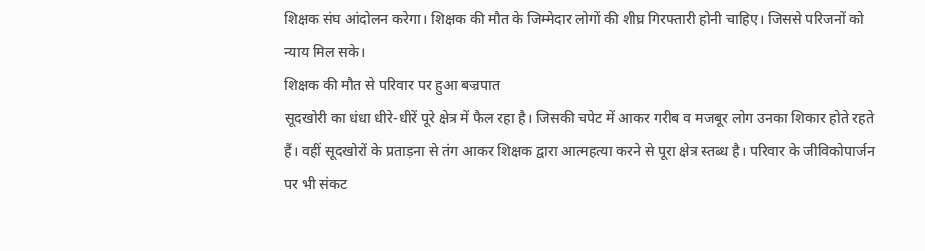शिक्षक संघ आंदोलन करेगा। शिक्षक की मौत के जिम्मेदार लोगों की शीघ्र गिरफ्तारी होनी चाहिए। जिससे परिजनों को न्याय मिल सके।
शिक्षक की मौत से परिवार पर हुआ बज्रपात
सूदखोरी का धंधा धीरे-धीरें पूरे क्षेत्र में फैल रहा है। जिसकी चपेट में आकर गरीब व मजबूर लोग उनका शिकार होते रहते हैं। वहीं सूदखोरों के प्रताड़ना से तंग आकर शिक्षक द्वारा आत्महत्या करने से पूरा क्षेत्र स्तब्ध है। परिवार के जीविकोपार्जन पर भी संकट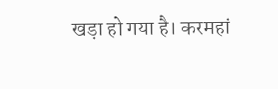खड़ा हो गया है। करमहां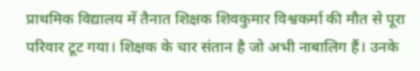प्राथमिक विद्यालय में तैनात शिक्षक शिवकुमार विश्वकर्मा की मौत से पूरा परिवार टूट गया। शिक्षक के चार संतान है जो अभी नाबालिग हैं। उनके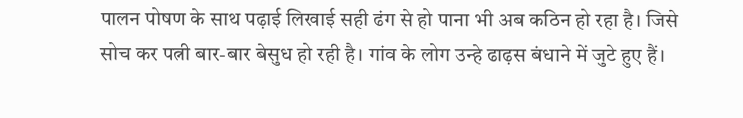पालन पोषण के साथ पढ़ाई लिखाई सही ढंग से हो पाना भी अब कठिन हो रहा है। जिसे सोच कर पत्नी बार-बार बेसुध हो रही है। गांव के लोग उन्हे ढाढ़स बंधाने में जुटे हुए हैं।